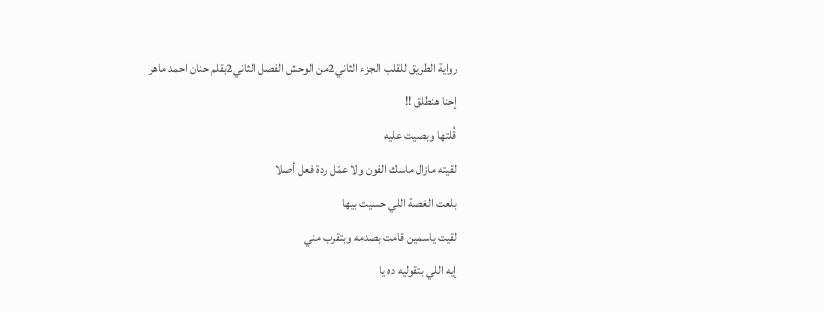رواية الطريق للقلب الجزء الثاني2من الوحش الفصل الثاني2بقلم حنان احمد ماهر
إحنا هنطلق !!
قُلتها وبصيت عليه
لقيته مازال ماسك الفون ولا عمّل ردة فعل أصلا
بلعت الغصة اللي حسيت بيها
لقيت ياسمين قامت بصدمه وبتقرب مني
إيه اللي بتقوليه ده يا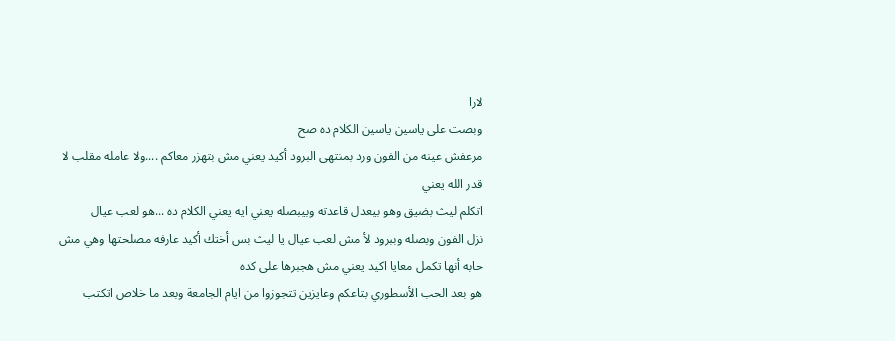لارا
وبصت على ياسين ياسين الكلام ده صح
مرعفش عينه من الفون ورد بمنتهى البرود أكيد يعني مش بتهزر معاكم ....ولا عامله مقلب لا قدر الله يعني
اتكلم ليث بضيق وهو بيعدل قاعدته وبيبصله يعني ايه يعني الكلام ده ...هو لعب عيال
نزل الفون وبصله وببرود لأ مش لعب عيال يا ليث بس أختك أكيد عارفه مصلحتها وهي مش حابه أنها تكمل معايا اكيد يعني مش هجبرها على كده
هو بعد الحب الأسطوري بتاعكم وعايزين تتجوزوا من ايام الجامعة وبعد ما خلاص اتكتب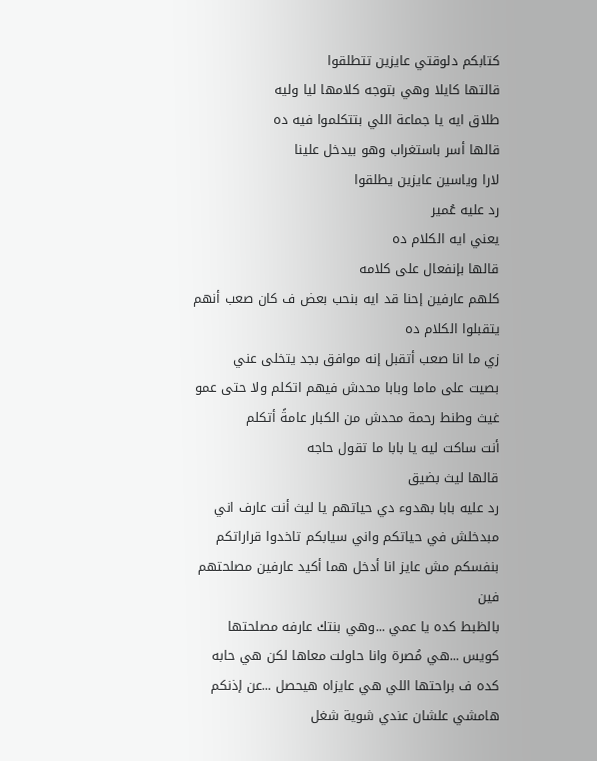كتابكم دلوقتي عايزين تتطلقوا
قالتها كايلا وهي بتوجه كلامها ليا وليه
طلاق ايه يا جماعة اللي بتتكلموا فيه ده
قالها أسر باستغراب وهو بيدخل علينا
لارا وياسين عايزين يطلقوا
رد عليه عُمير
يعني ايه الكلام ده
قالها بإنفعال على كلامه
كلهم عارفين إحنا قد ايه بنحب بعض ف كان صعب أنهم يتقبلوا الكلام ده
زي ما انا صعب أتقبل إنه موافق بجد يتخلى عني
بصيت على ماما وبابا محدش فيهم اتكلم ولا حتى عمو غيث وطنط رحمة محدش من الكبار عامةً أتكلم
أنت ساكت ليه يا بابا ما تقول حاجه
قالها ليث بضيق
رد عليه بابا بهدوء دي حياتهم يا ليث أنت عارف اني مبدخلش في حياتكم واني سيابكم تاخدوا قراراتكم بنفسكم مش عايز انا أدخل هما أكيد عارفين مصلحتهم فين
بالظبط كده يا عمي ...وهي بنتك عارفه مصلحتها كويس ...هي مُصرة وانا حاولت معاها لكن هي حابه كده ف براحتها اللي هي عايزاه هيحصل ...عن إذنكم هامشي علشان عندي شوية شغل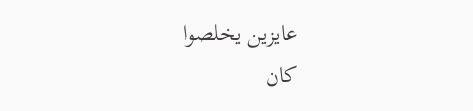عايزين يخلصوا
كان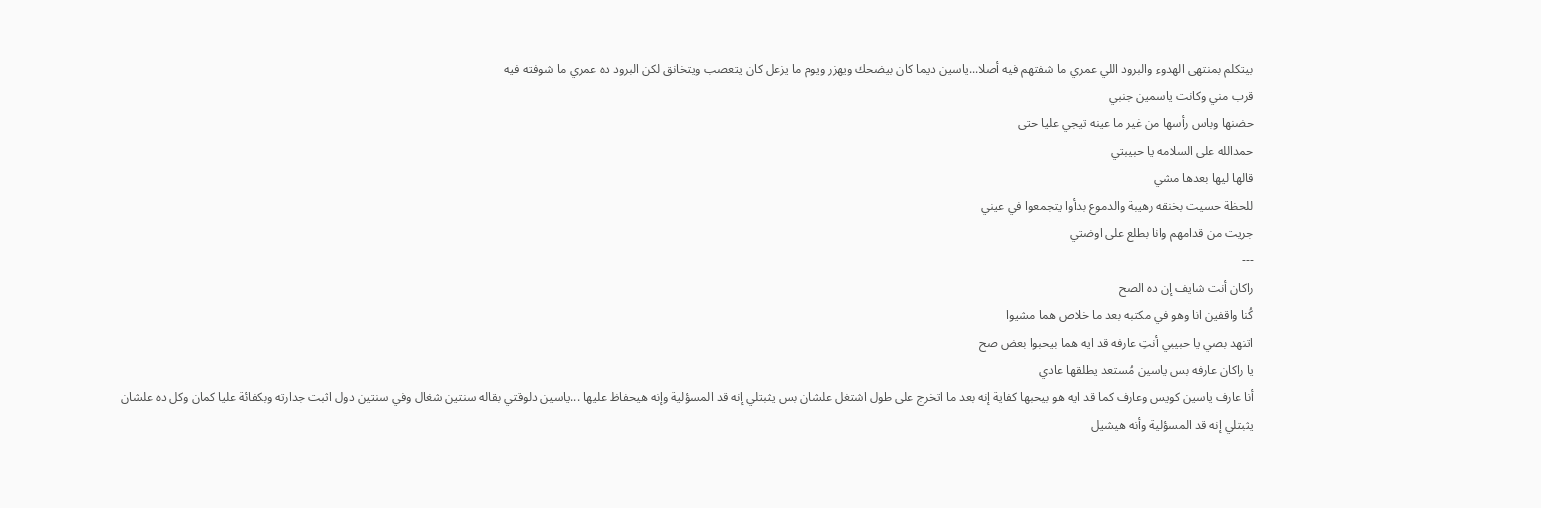بيتكلم بمنتهى الهدوء والبرود اللي عمري ما شفتهم فيه أصلا...ياسين ديما كان بيضحك ويهزر ويوم ما يزعل كان يتعصب ويتخانق لكن البرود ده عمري ما شوفته فيه
قرب مني وكانت ياسمين جنبي
حضنها وباس رأسها من غير ما عينه تيجي عليا حتى
حمدالله على السلامه يا حبيبتي
قالها ليها بعدها مشي
للحظة حسيت بخنقه رهيبة والدموع بدأوا يتجمعوا في عيني
جريت من قدامهم وانا بطلع على اوضتي
---
راكان أنت شايف إن ده الصح
كُنا واقفين انا وهو في مكتبه بعد ما خلاص هما مشيوا
اتنهد بصي يا حبيبي أنتِ عارفه قد ايه هما بيحبوا بعض صح
يا راكان عارفه بس ياسين مُستعد يطلقها عادي
أنا عارف ياسين كويس وعارف كما قد ايه هو بيحبها كفاية إنه بعد ما اتخرج على طول اشتغل علشان بس يثبتلي إنه قد المسؤلية وإنه هيحفاظ عليها ...ياسين دلوقتي بقاله سنتين شغال وفي سنتين دول اثبت جدارته وبكفائة عليا كمان وكل ده علشان يثبتلي إنه قد المسؤلية وأنه هيشيل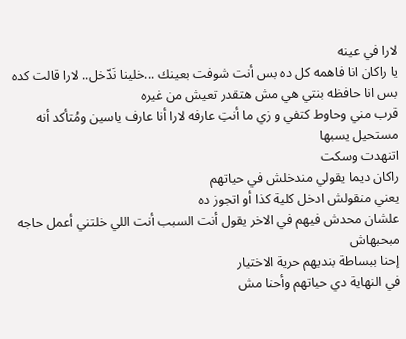لارا في عينه
يا راكان انا فاهمه كل ده بس أنت شوفت بعينك ...خلينا نَدّخل.. لارا قالت كده بس انا حافظه بنتي هي مش هتقدر تعيش من غيره
قرب مني وحاوط كتفي و زي ما أنتِ عارفه لارا أنا عارف ياسين ومُتأكد أنه مستحيل يسبها
اتنهدت وسكت
راكان ديما يقولي مندخلش في حياتهم
يعني منقولش ادخل كلية كذا أو اتجوز ده
علشان محدش فيهم في الاخر يقول أنت السبب أنت اللي خلتني أعمل حاجه مبحبهاش
إحنا ببساطة بنديهم حرية الاختيار
في النهاية دي حياتهم وأحنا مش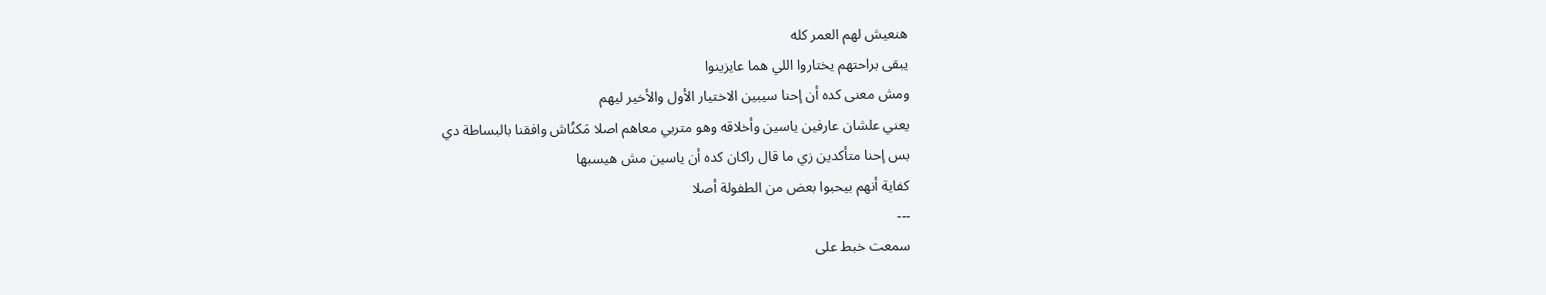هنعيش لهم العمر كله
يبقى براحتهم يختاروا اللي هما عايزينوا
ومش معنى كده أن إحنا سيبين الاختيار الأول والأخير ليهم
يعني علشان عارفين ياسين وأخلاقه وهو متربي معاهم اصلا مَكنُاش وافقنا بالبساطة دي
بس إحنا متأكدين زي ما قال راكان كده أن ياسين مش هيسبها
كفاية أنهم بيحبوا بعض من الطفولة أصلا
---
سمعت خبط على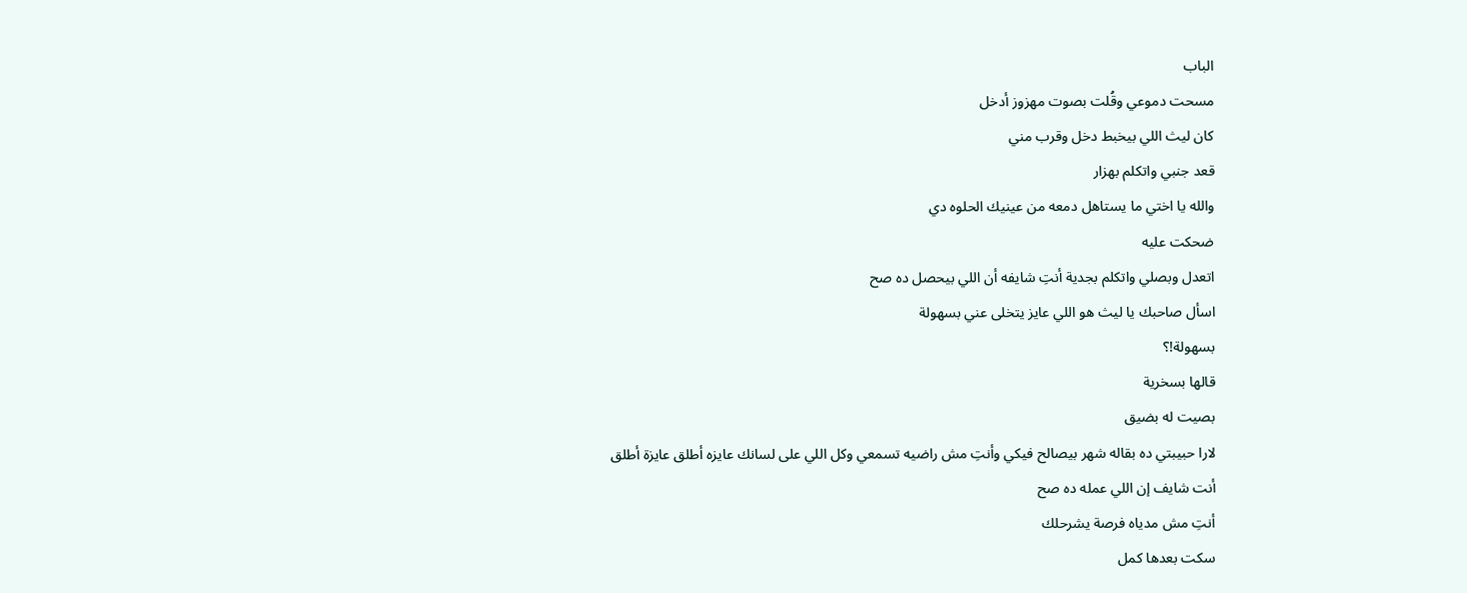الباب
مسحت دموعي وقُلت بصوت مهزوز أدخل
كان ليث اللي بيخبط دخل وقرب مني
قعد جنبي واتكلم بهزار
والله يا اختي ما يستاهل دمعه من عينيك الحلوه دي
ضحكت عليه
اتعدل وبصلي واتكلم بجدية أنتِ شايفه أن اللي بيحصل ده صح
اسأل صاحبك يا ليث هو اللي عايز يتخلى عني بسهولة
بسهولة!؟
قالها بسخرية
بصيت له بضيق
لارا حبيبتي ده بقاله شهر بيصالح فيكي وأنتِ مش راضيه تسمعي وكل اللي على لسانك عايزه أطلق عايزة أطلق
أنت شايف إن اللي عمله ده صح
أنتِ مش مدياه فرصة يشرحلك
سكت بعدها كمل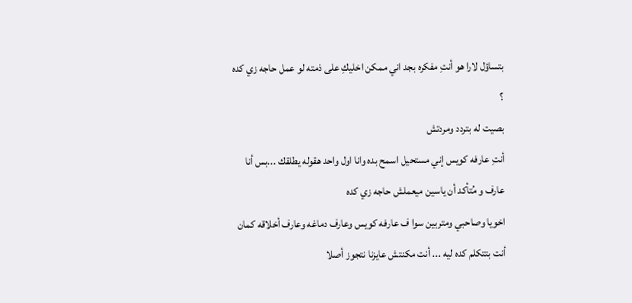بتساؤل لارا هو أنتِ مفكره بجد اني ممكن اخليكِ على ذمته لو عمل حاجه زي كده ؟
بصيت له بتردد ومردتش
أنتِ عارفه كويس إني مستحيل اسمح بده وانا اول واحد هقوله يطلقك ...بس أنا عارف و مُتأكد أن ياسين ميعملش حاجه زي كده
اخويا وصاحبي ومتربين سوا ف عارفه كويس وعارف دماغه وعارف أخلاقه كمان
أنت بتتكلم كده ليه ... أنت مكنتش عايزنا نتجوز أصلا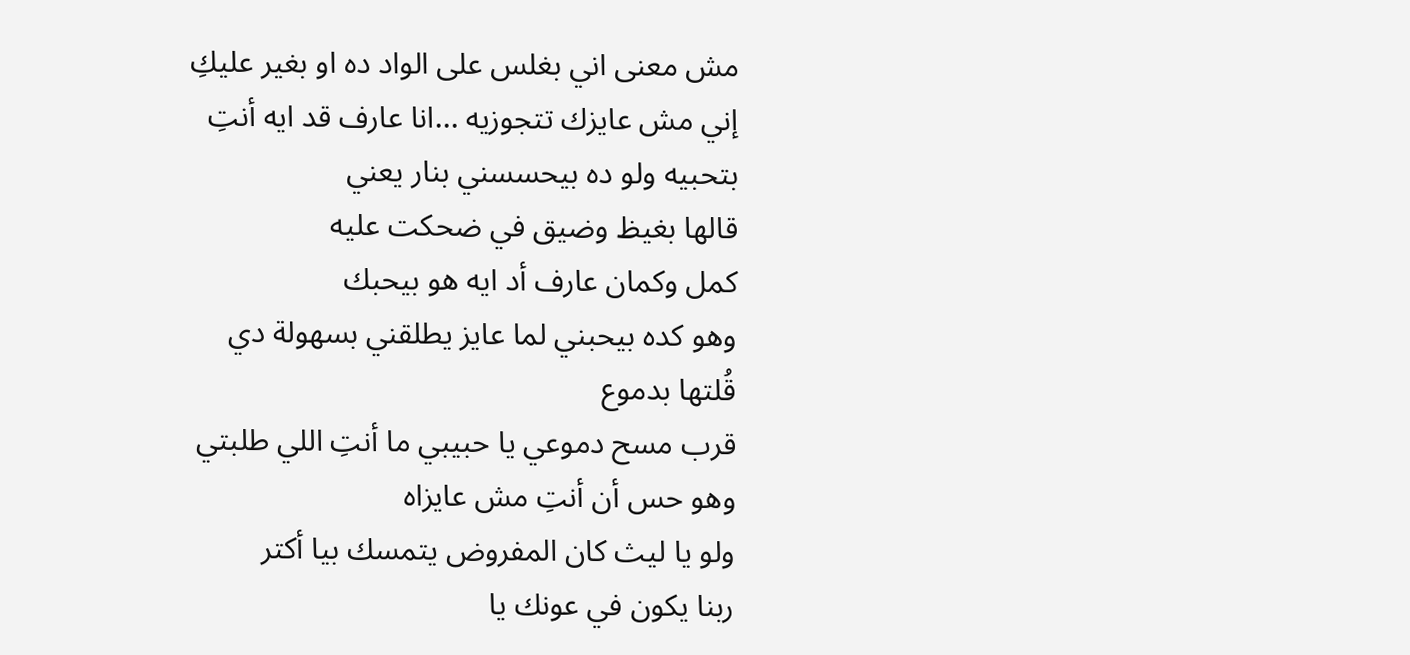مش معنى اني بغلس على الواد ده او بغير عليكِ إني مش عايزك تتجوزيه ...انا عارف قد ايه أنتِ بتحبيه ولو ده بيحسسني بنار يعني
قالها بغيظ وضيق في ضحكت عليه
كمل وكمان عارف أد ايه هو بيحبك
وهو كده بيحبني لما عايز يطلقني بسهولة دي
قُلتها بدموع
قرب مسح دموعي يا حبيبي ما أنتِ اللي طلبتي وهو حس أن أنتِ مش عايزاه
ولو يا ليث كان المفروض يتمسك بيا أكتر
ربنا يكون في عونك يا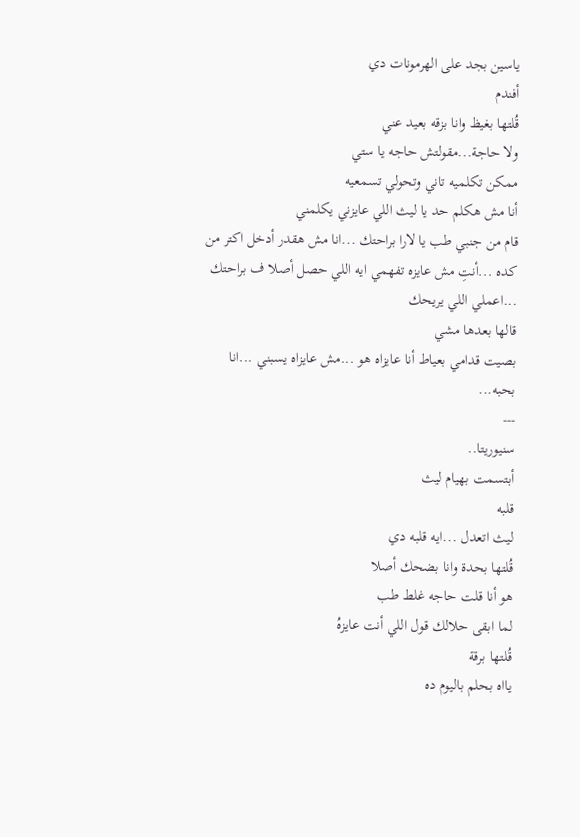ياسين بجد على الهرمونات دي
أفندم
قُلتها بغيظ وانا بزقه بعيد عني
ولا حاجة...مقولتش حاجه يا ستي
ممكن تكلميه تاني وتحولي تسمعيه
أنا مش هكلم حد يا ليث اللي عايزني يكلمني
قام من جنبي طب يا لارا براحتك ...انا مش هقدر أدخل اكتر من كده ...أنتِ مش عايزه تفهمي ايه اللي حصل أصلا ف براحتك ...اعملي اللي يريحك
قالها بعدها مشي
بصيت قدامي بعياط أنا عايزاه هو ...مش عايزاه يسبني ...انا بحبه...
---
سنيوريتا..
أبتسمت بهيام ليث
قلبه
ليث اتعدل ...ايه قلبه دي
قُلتها بحدة وانا بضحك أصلا
هو أنا قلت حاجه غلط طب
لما ابقى حلالك قول اللي أنت عايزهُ
قُلتها برقة
يااه بحلم باليوم ده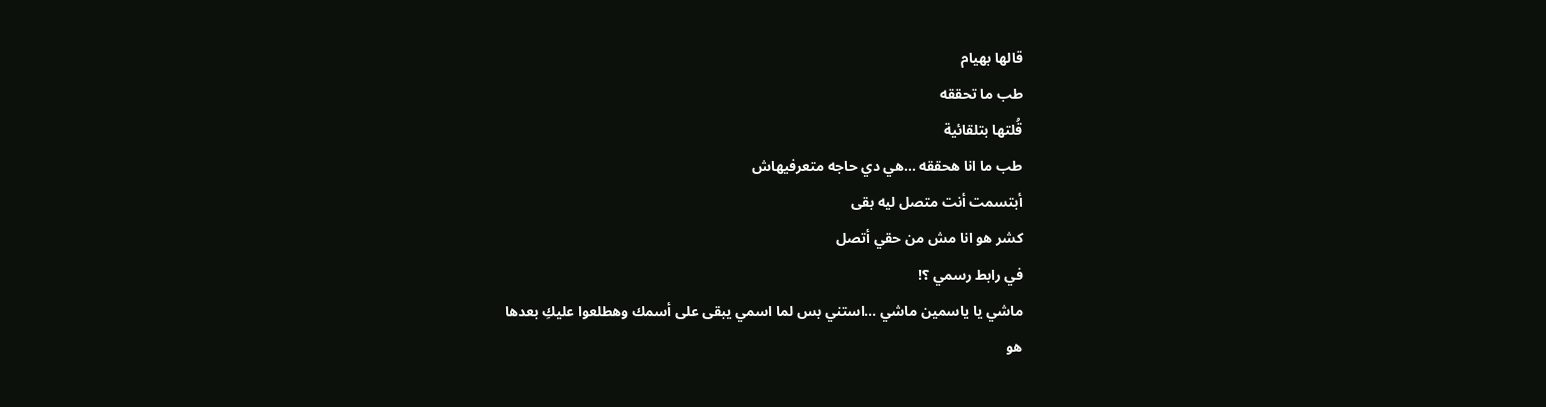قالها بهيام
طب ما تحققه
قُلتها بتلقائية
طب ما انا هحققه ...هي دي حاجه متعرفيهاش
أبتسمت أنت متصل ليه بقى
كشر هو انا مش من حقي أتصل
في رابط رسمي ؟!
ماشي يا ياسمين ماشي ...استني بس لما اسمي يبقى على أسمك وهطلعوا عليكِ بعدها
هو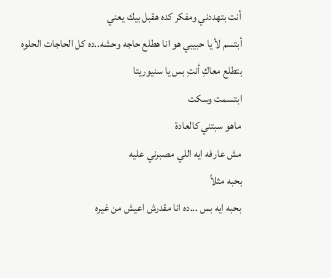أنت بتهددني ومفكر كده هقبل بيك يعني
أبتسم لأ يا حبيبي هو انا هطلع حاجه وحشه..ده كل الحاجات الحلوه بتطلع معاكِ أنتِ بس يا سنيوريتا
ابتسمت وسكت
ماهو سبتني كالعادة
مش عارفه ايه اللي مصبرني عليه
بحبه مثلاً
بحبه ايه بس ...ده انا مقدرش اعيش من غيره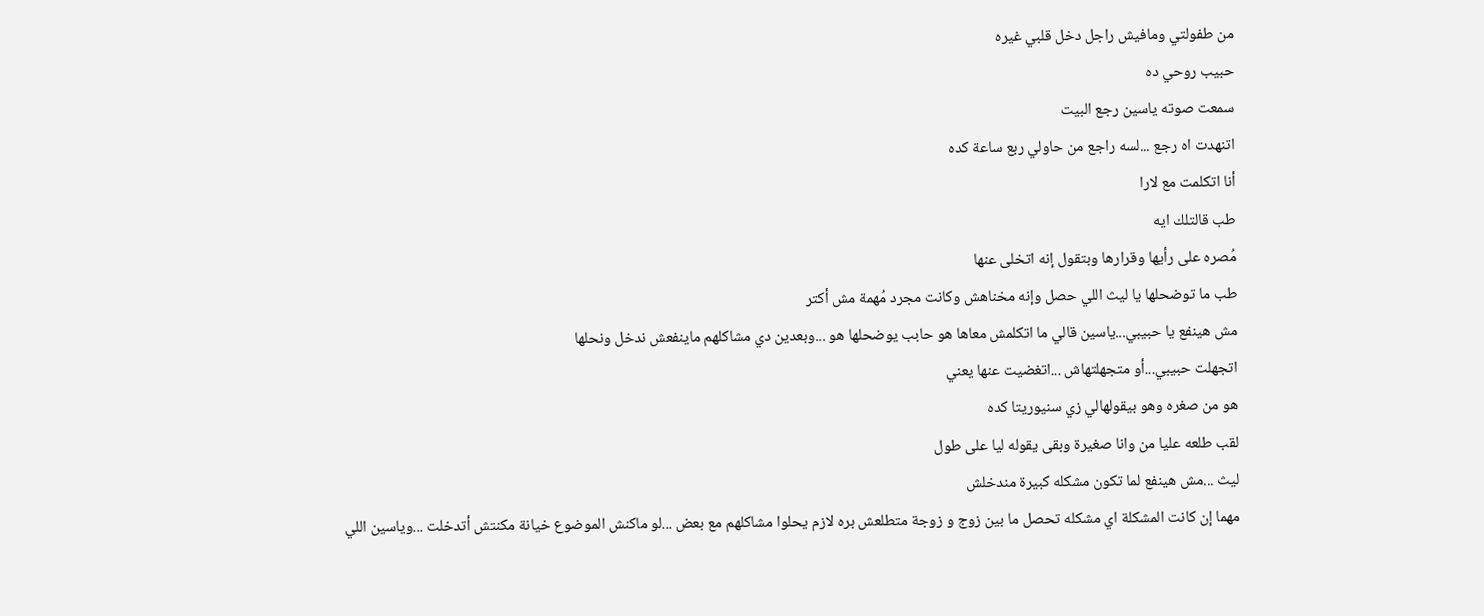من طفولتي ومافيش راجل دخل قلبي غيره
حبيب روحي ده
سمعت صوته ياسين رجع البيت
اتنهدت اه رجع ...لسه راجع من حاولي ربع ساعة كده
أنا اتكلمت مع لارا
طب قالتلك ايه
مُصره على رأيها وقرارها وبتقول إنه اتخلى عنها
طب ما توضحلها يا ليث اللي حصل وإنه مخناهش وكانت مجرد مُهمة مش أكتر
مش هينفع يا حبيبي...ياسين قالي ما اتكلمش معاها هو حابب يوضحلها هو ...وبعدين دي مشاكلهم ماينفعش ندخل ونحلها
اتجهلت حبيبي...أو متجهلتهاش ...اتغضيت عنها يعني
هو من صغره وهو بيقولهالي زي سنيوريتا كده
لقب طلعه عليا من وانا صغيرة وبقى يقوله ليا على طول
ليث ...مش هينفع لما تكون مشكله كبيرة مندخلش
مهما إن كانت المشكلة اي مشكله تحصل ما بين زوج و زوجة متطلعش بره لازم يحلوا مشاكلهم مع بعض ...لو ماكنش الموضوع خيانة مكنتش أتدخلت ...وياسين اللي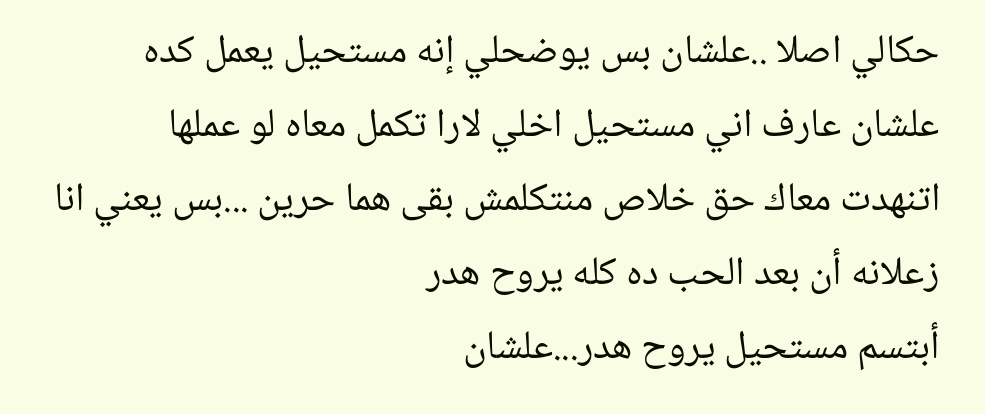حكالي اصلا ..علشان بس يوضحلي إنه مستحيل يعمل كده علشان عارف اني مستحيل اخلي لارا تكمل معاه لو عملها
اتنهدت معاك حق خلاص منتكلمش بقى هما حرين ...بس يعني انا زعلانه أن بعد الحب ده كله يروح هدر
أبتسم مستحيل يروح هدر...علشان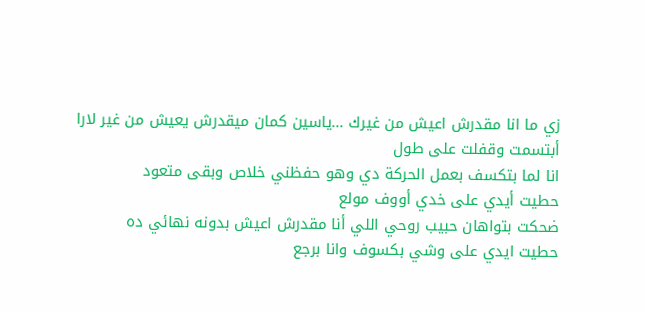زي ما انا مقدرش اعيش من غيرك ...ياسين كمان ميقدرش يعيش من غير لارا
أبتسمت وقفلت على طول
انا لما بتكسف بعمل الحركة دي وهو حفظني خلاص وبقى متعود
حطيت أيدي على خدي أووف مولع
ضحكت بتواهان حبيب روحي اللي أنا مقدرش اعيش بدونه نهائي ده
حطيت ايدي على وشي بكسوف وانا برجع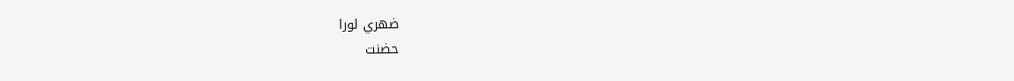ضهري لورا
حضنت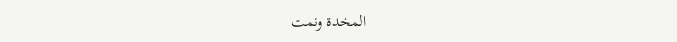المخدة ونمت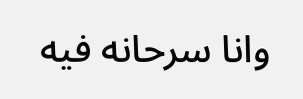وانا سرحانه فيه